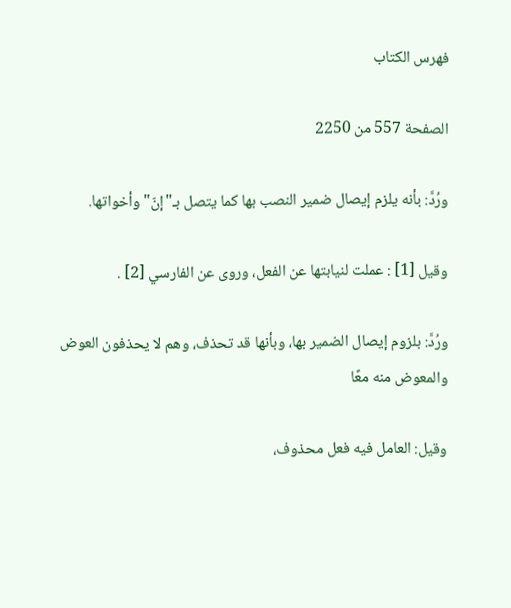فهرس الكتاب

الصفحة 557 من 2250

ورُدَّ: بأنه يلزم إيصال ضمير النصب بها كما يتصل بـ"إنّ"وأخواتها.

وقيل [1] : عملت لنيابتها عن الفعل، وروى عن الفارسي [2] .

ورُدَّ: بلزوم إيصال الضمير بها، وبأنها قد تحذف، وهم لا يحذفون العوض والمعوض منه معًا

وقيل: العامل فيه فعل محذوف،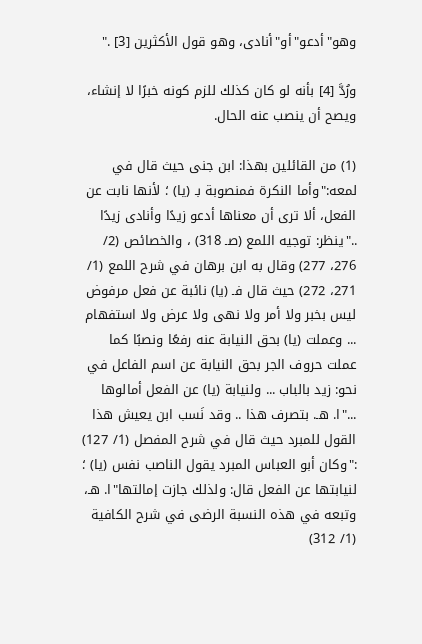وهو"أدعو"أو"أنادى، وهو قول الأكثرين [3] ."

ورُدَّ [4] بأنه لو كان كذلك للزم كونه خبرًا لا إنشاء، ويصح أن ينصب عنه الحال.

(1) من القائلين بهذا: ابن جنى حيث قال في لمعه:"وأما النكرة فمنصوبة بـ (يا) ؛ لأنها نابت عن الفعل، ألا ترى أن معناها أدعو زيدًا وأنادى زيدًا .."ينظر: توجيه اللمع (صـ 318) ، والخصائص (2/ 276، 277) وقال به ابن برهان في شرح اللمع (1/ 271، 272) حيث قال فـ (يا) نائبة عن فعل مرفوض ليس بخبر ولا أمر ولا نهى ولا عرض ولا استفهام ... وعملت (يا) بحق النيابة عنه رفعًا ونصبًا كما عملت حروف الجر بحق النيابة عن اسم الفاعل في نحو: زيد بالباب ... ولنيابة (يا) عن الفعل أمالوها ..."ا. هـ. بتصرف هذا .. وقد نَسب ابن يعيش هذا القول للمبرد حيث قال في شرح المفصل (1/ 127) :"وكان أبو العباس المبرد يقول الناصب نفس (يا) ؛ لنيابتها عن الفعل قال: ولذلك جازت إمالتها"ا. هـ، وتبعه في هذه النسبة الرضى في شرح الكافية (1/ 312)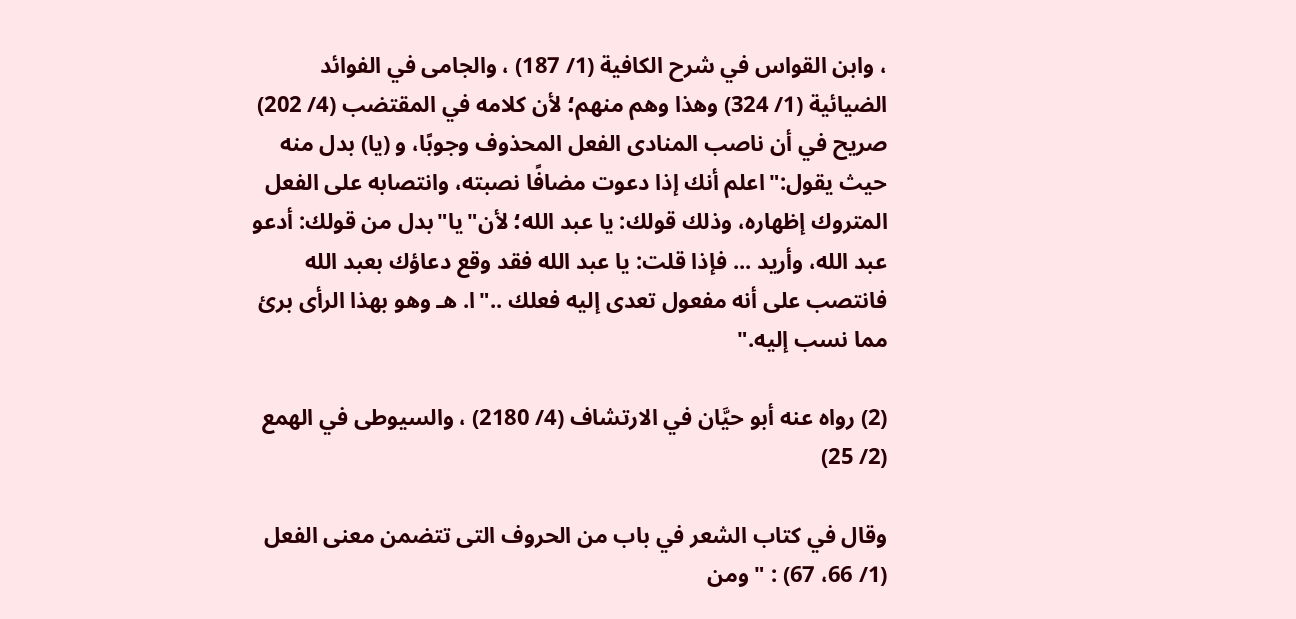، وابن القواس في شرح الكافية (1/ 187) ، والجامى في الفوائد الضيائية (1/ 324) وهذا وهم منهم؛ لأن كلامه في المقتضب (4/ 202) صريح في أن ناصب المنادى الفعل المحذوف وجوبًا، و (يا) بدل منه حيث يقول:"اعلم أنك إذا دعوت مضافًا نصبته، وانتصابه على الفعل المتروك إظهاره، وذلك قولك: يا عبد الله؛ لأن"يا"بدل من قولك: أدعو عبد الله، وأريد ... فإذا قلت: يا عبد الله فقد وقع دعاؤك بعبد الله فانتصب على أنه مفعول تعدى إليه فعلك .."ا. هـ وهو بهذا الرأى برئ مما نسب إليه."

(2) رواه عنه أبو حيَّان في الارتشاف (4/ 2180) ، والسيوطى في الهمع (2/ 25)

وقال في كتاب الشعر في باب من الحروف التى تتضمن معنى الفعل (1/ 66، 67) : " ومن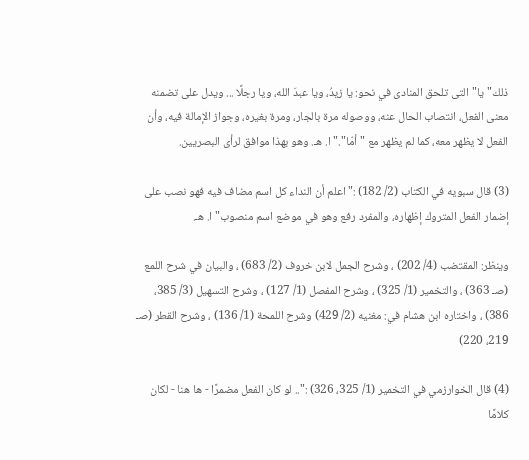ذلك"يا"التى تلحق المنادى في نحو: يا زيدُ، ويا عبدَ الله، ويا رجلًا ... ويدل على تضمنه معنى الفعل، انتصاب الحال عنه، ووصوله مرة بالجار، ومرة بغيره، وجواز الإمالة فيه، وأن الفعل لا يظهر معه، كما لم يظهر مع " أمّا"."ا. هـ. وهو بهذا موافق لرأى البصريين.

(3) قال سبويه في الكتاب (2/ 182) :"اعلم أن النداء كل اسم مضاف فيه فهو نصب على إضمار الفعل المتروك إظهاره، والمفرد رفع وهو في موضع اسم منصوب"ا. هـ.

وينظر: المقتضب (4/ 202) ، وشرح الجمل لابن خروف (2/ 683) ، والبيان في شرح اللمع (صـ 363) ، والتخمير (1/ 325) ، وشرح المفصل (1/ 127) ، وشرح التسهيل (3/ 385، 386) ، واختاره ابن هشام في: مغنيه (2/ 429) وشرح اللمحة (1/ 136) ، وشرح القطر (صـ 219، 220)

(4) قال الخوارزمي في التخمير (1/ 325، 326) :".. لو كان الفعل مضمرًا - ها هنا - لكان كلامًا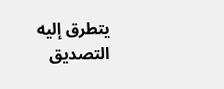يتطرق إليه التصديق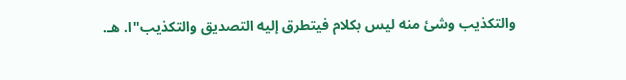والتكذيب وشئ منه ليس بكلام فيتطرق إليه التصديق والتكذيب"ا. هـ.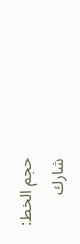حجم الخط:
شارك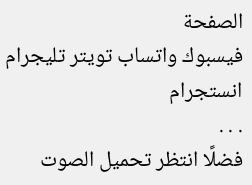الصفحة
فيسبوك واتساب تويتر تليجرام انستجرام
. . .
فضلًا انتظر تحميل الصوت